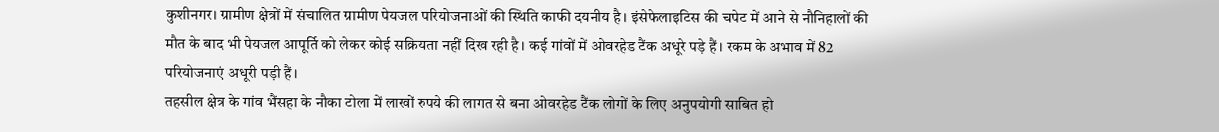कुशीनगर। ग्रामीण क्षेत्रों में संचालित ग्रामीण पेयजल परियोजनाओं की स्थिति काफी दयनीय है। इंसेफेलाइटिस की चपेट में आने से नौनिहालों की मौत के बाद भी पेयजल आपूर्ति को लेकर कोई सक्रियता नहीं दिख रही है। कई गांवों में ओवरहेड टैंक अधूरे पड़े हैं। रकम के अभाव में 82 परियोजनाएं अधूरी पड़ी हैं।
तहसील क्षेत्र के गांव भैंसहा के नौका टोला में लाखों रुपये की लागत से बना ओवरहेड टैंक लोगों के लिए अनुपयोगी साबित हो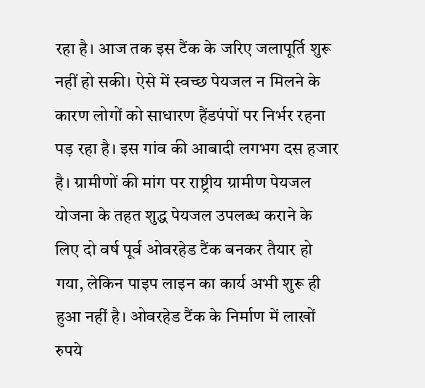रहा है। आज तक इस टैंक के जरिए जलापूर्ति शुरू नहीं हो सकी। ऐसे में स्वच्छ पेयजल न मिलने के कारण लोगों को साधारण हैंडपंपों पर निर्भर रहना पड़ रहा है। इस गांव की आबादी लगभग दस हजार है। ग्रामीणों की मांग पर राष्ट्रीय ग्रामीण पेयजल योजना के तहत शुद्ध पेयजल उपलब्ध कराने के लिए दो वर्ष पूर्व ओवरहेड टैंक बनकर तैयार हो गया, लेकिन पाइप लाइन का कार्य अभी शुरू ही हुआ नहीं है। ओवरहेड टैंक के निर्माण में लाखों रुपये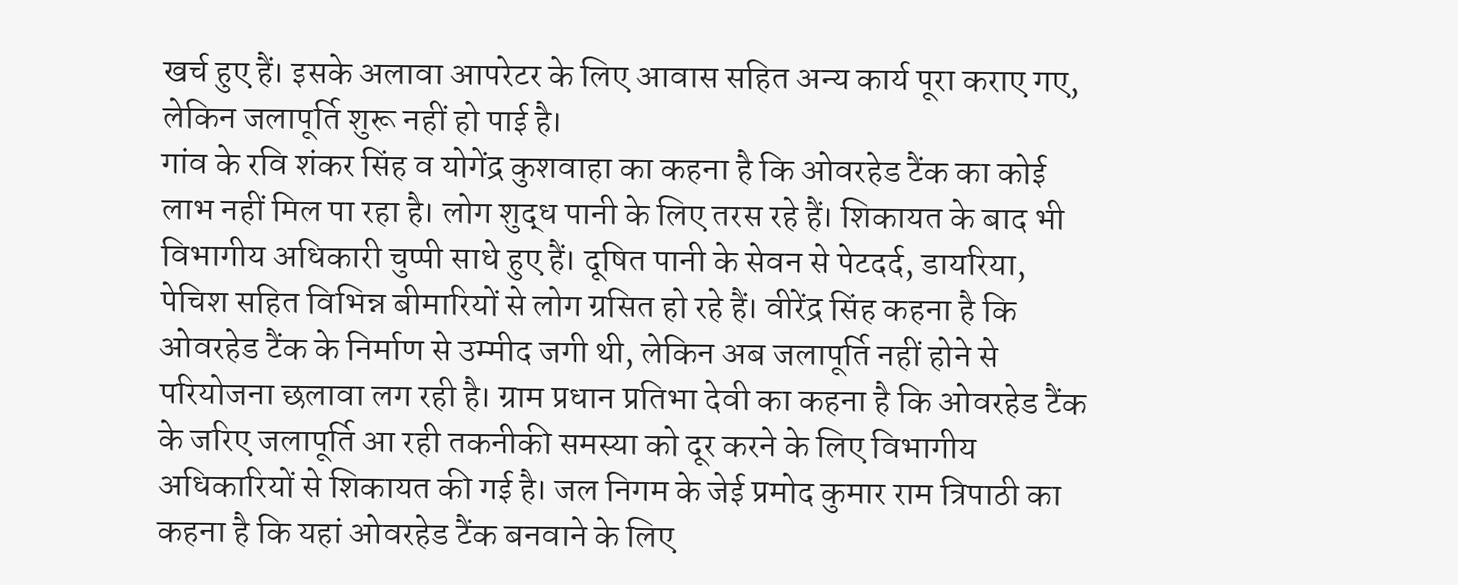खर्च हुए हैं। इसके अलावा आपरेटर के लिए आवास सहित अन्य कार्य पूरा कराए गए, लेकिन जलापूर्ति शुरू नहीं हो पाई है।
गांव के रवि शंकर सिंह व योगेंद्र कुशवाहा का कहना है कि ओवरहेड टैंक का कोई लाभ नहीं मिल पा रहा है। लोग शुद्ध पानी के लिए तरस रहे हैं। शिकायत के बाद भी विभागीय अधिकारी चुप्पी साधे हुए हैं। दूषित पानी के सेवन से पेटदर्द, डायरिया, पेचिश सहित विभिन्न बीमारियों से लोग ग्रसित हो रहे हैं। वीरेंद्र सिंह कहना है कि ओवरहेड टैंक के निर्माण से उम्मीद जगी थी, लेकिन अब जलापूर्ति नहीं होने से परियोजना छलावा लग रही है। ग्राम प्रधान प्रतिभा देवी का कहना है कि ओवरहेड टैंक के जरिए जलापूर्ति आ रही तकनीकी समस्या को दूर करने के लिए विभागीय अधिकारियों से शिकायत की गई है। जल निगम के जेई प्रमोद कुमार राम त्रिपाठी का कहना है कि यहां ओवरहेड टैंक बनवाने के लिए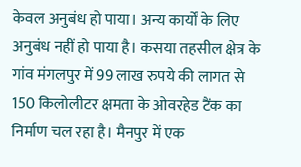केवल अनुबंध हो पाया। अन्य कार्यों के लिए अनुबंध नहीं हो पाया है। कसया तहसील क्षेत्र के गांव मंगलपुर में 99 लाख रुपये की लागत से 150 किलोलीटर क्षमता के ओवरहेड टैंक का निर्माण चल रहा है। मैनपुर में एक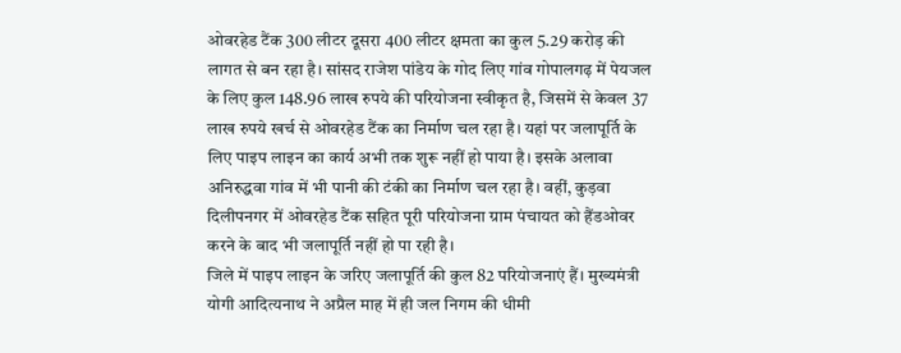ओवरहेड टैंक 300 लीटर दूसरा 400 लीटर क्षमता का कुल 5.29 करोड़ की लागत से बन रहा है। सांसद राजेश पांडेय के गोद लिए गांव गोपालगढ़ में पेयजल के लिए कुल 148.96 लाख रुपये की परियोजना स्वीकृत है, जिसमें से केवल 37 लाख रुपये खर्च से ओवरहेड टैंक का निर्माण चल रहा है। यहां पर जलापूर्ति के लिए पाइप लाइन का कार्य अभी तक शुरू नहीं हो पाया है। इसके अलावा अनिरुद्धवा गांव में भी पानी की टंकी का निर्माण चल रहा है। वहीं, कुड़वा दिलीपनगर में ओवरहेड टैंक सहित पूरी परियोजना ग्राम पंचायत को हैंडओवर करने के बाद भी जलापूर्ति नहीं हो पा रही है।
जिले में पाइप लाइन के जरिए जलापूर्ति की कुल 82 परियोजनाएं हैं। मुख्यमंत्री योगी आदित्यनाथ ने अप्रैल माह में ही जल निगम की धीमी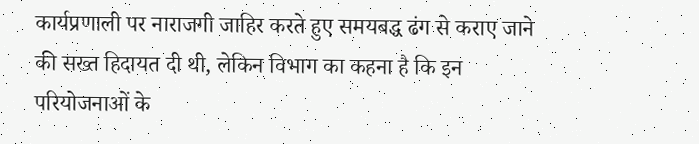कार्यप्रणाली पर नाराजगी जाहिर करते हुए समयबद्ध ढंग से कराए जाने की सख्त हिदायत दी थी, लेकिन विभाग का कहना है कि इन परियोजनाओं के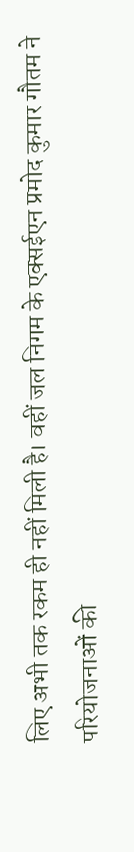लिए अभी तक रकम ही नहीं मिली है। वहीं जल निगम के एक्सईएन प्रमोद कुमार गौतम ने परियोजनाओं की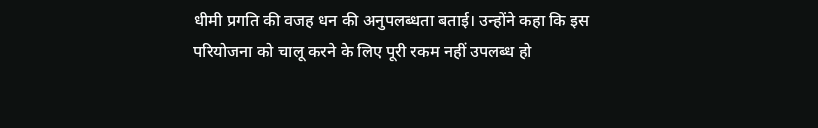धीमी प्रगति की वजह धन की अनुपलब्धता बताई। उन्होंने कहा कि इस परियोजना को चालू करने के लिए पूरी रकम नहीं उपलब्ध हो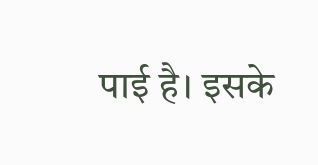पाई है। इसके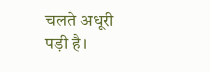चलते अधूरी पड़ी है।